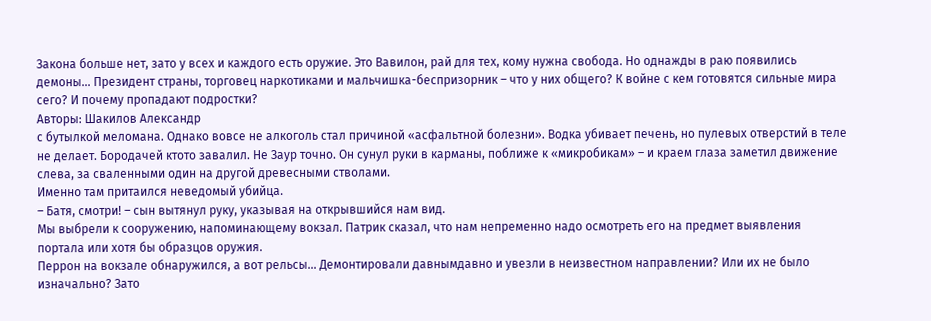Закона больше нет, зато у всех и каждого есть оружие. Это Вавилон, рай для тех, кому нужна свобода. Но однажды в раю появились демоны… Президент страны, торговец наркотиками и мальчишка-беспризорник – что у них общего? К войне с кем готовятся сильные мира сего? И почему пропадают подростки?
Авторы: Шакилов Александр
с бутылкой меломана. Однако вовсе не алкоголь стал причиной «асфальтной болезни». Водка убивает печень, но пулевых отверстий в теле не делает. Бородачей ктото завалил. Не Заур точно. Он сунул руки в карманы, поближе к «микробикам» – и краем глаза заметил движение слева, за сваленными один на другой древесными стволами.
Именно там притаился неведомый убийца.
– Батя, смотри! – сын вытянул руку, указывая на открывшийся нам вид.
Мы выбрели к сооружению, напоминающему вокзал. Патрик сказал, что нам непременно надо осмотреть его на предмет выявления портала или хотя бы образцов оружия.
Перрон на вокзале обнаружился, а вот рельсы… Демонтировали давнымдавно и увезли в неизвестном направлении? Или их не было изначально? Зато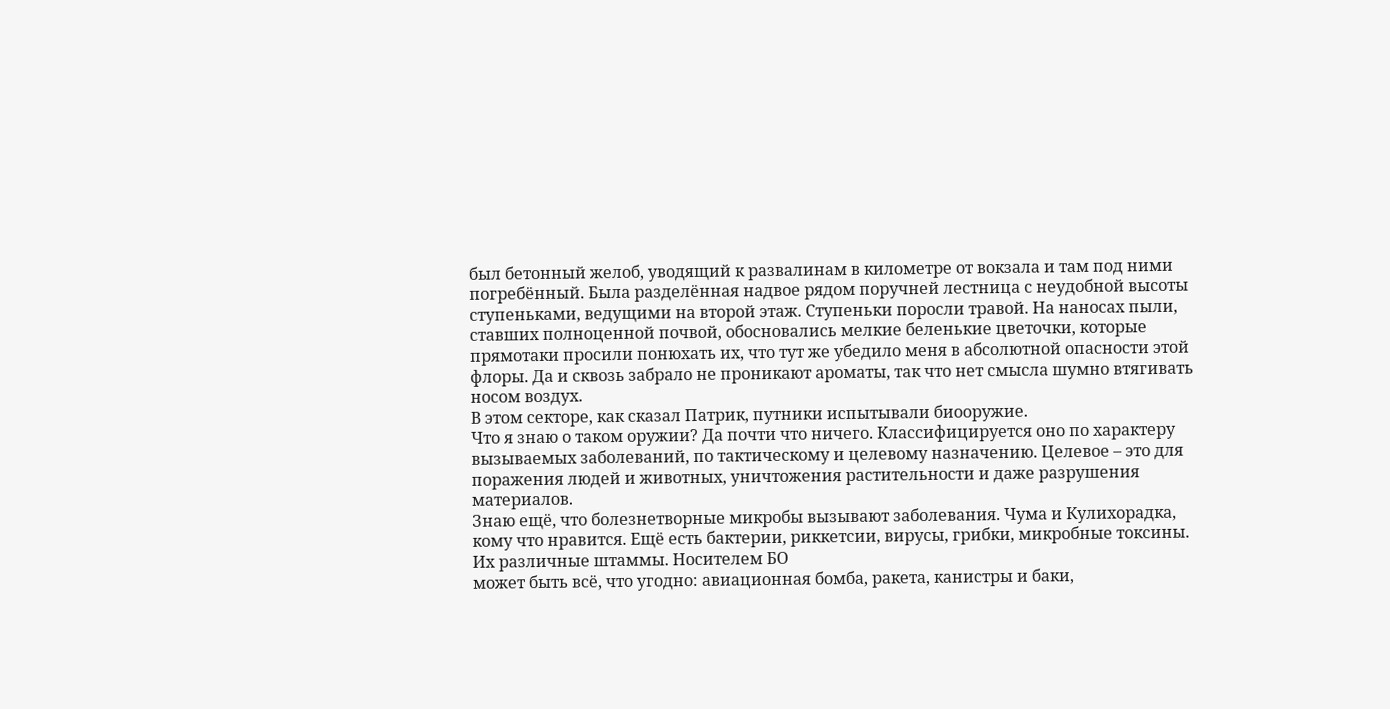был бетонный желоб, уводящий к развалинам в километре от вокзала и там под ними погребённый. Была разделённая надвое рядом поручней лестница с неудобной высоты ступеньками, ведущими на второй этаж. Ступеньки поросли травой. На наносах пыли, ставших полноценной почвой, обосновались мелкие беленькие цветочки, которые прямотаки просили понюхать их, что тут же убедило меня в абсолютной опасности этой флоры. Да и сквозь забрало не проникают ароматы, так что нет смысла шумно втягивать носом воздух.
В этом секторе, как сказал Патрик, путники испытывали биооружие.
Что я знаю о таком оружии? Да почти что ничего. Классифицируется оно по характеру вызываемых заболеваний, по тактическому и целевому назначению. Целевое – это для поражения людей и животных, уничтожения растительности и даже разрушения материалов.
Знаю ещё, что болезнетворные микробы вызывают заболевания. Чума и Кулихорадка, кому что нравится. Ещё есть бактерии, риккетсии, вирусы, грибки, микробные токсины. Их различные штаммы. Носителем БО
может быть всё, что угодно: авиационная бомба, ракета, канистры и баки,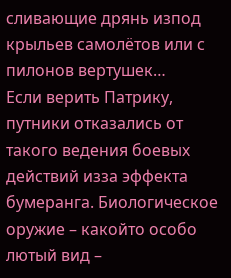сливающие дрянь изпод крыльев самолётов или с пилонов вертушек…
Если верить Патрику, путники отказались от такого ведения боевых действий изза эффекта бумеранга. Биологическое оружие – какойто особо лютый вид –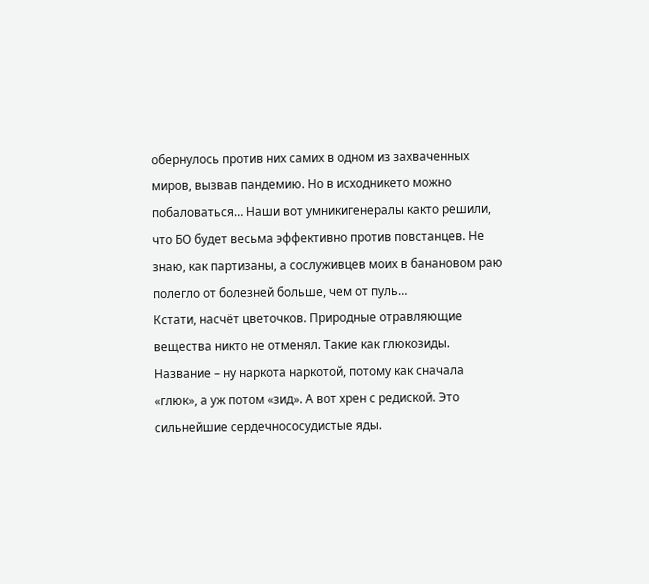обернулось против них самих в одном из захваченных миров, вызвав пандемию. Но в исходникето можно побаловаться… Наши вот умникигенералы както решили, что БО будет весьма эффективно против повстанцев. Не знаю, как партизаны, а сослуживцев моих в банановом раю полегло от болезней больше, чем от пуль…
Кстати, насчёт цветочков. Природные отравляющие вещества никто не отменял. Такие как глюкозиды. Название – ну наркота наркотой, потому как сначала «глюк», а уж потом «зид». А вот хрен с редиской. Это сильнейшие сердечнососудистые яды.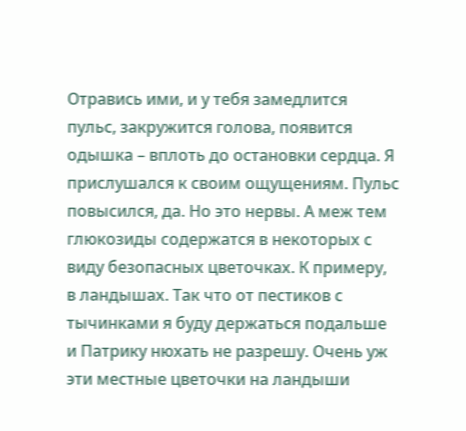Отравись ими, и у тебя замедлится пульс, закружится голова, появится одышка – вплоть до остановки сердца. Я прислушался к своим ощущениям. Пульс повысился, да. Но это нервы. А меж тем глюкозиды содержатся в некоторых с виду безопасных цветочках. К примеру, в ландышах. Так что от пестиков с тычинками я буду держаться подальше и Патрику нюхать не разрешу. Очень уж эти местные цветочки на ландыши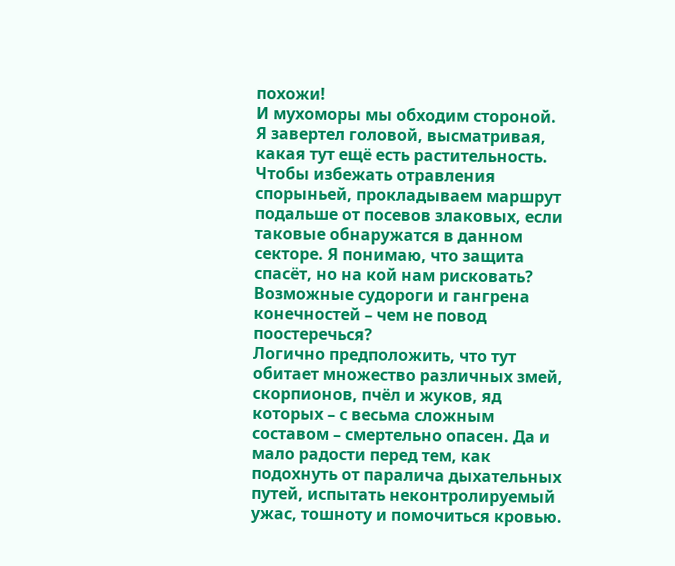похожи!
И мухоморы мы обходим стороной. Я завертел головой, высматривая, какая тут ещё есть растительность.
Чтобы избежать отравления спорыньей, прокладываем маршрут подальше от посевов злаковых, если таковые обнаружатся в данном секторе. Я понимаю, что защита спасёт, но на кой нам рисковать? Возможные судороги и гангрена конечностей – чем не повод поостеречься?
Логично предположить, что тут обитает множество различных змей, скорпионов, пчёл и жуков, яд которых – с весьма сложным составом – смертельно опасен. Да и мало радости перед тем, как подохнуть от паралича дыхательных путей, испытать неконтролируемый ужас, тошноту и помочиться кровью.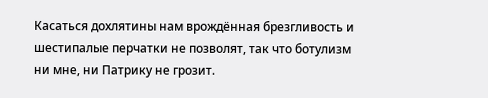Касаться дохлятины нам врождённая брезгливость и шестипалые перчатки не позволят, так что ботулизм ни мне, ни Патрику не грозит.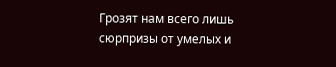Грозят нам всего лишь сюрпризы от умелых и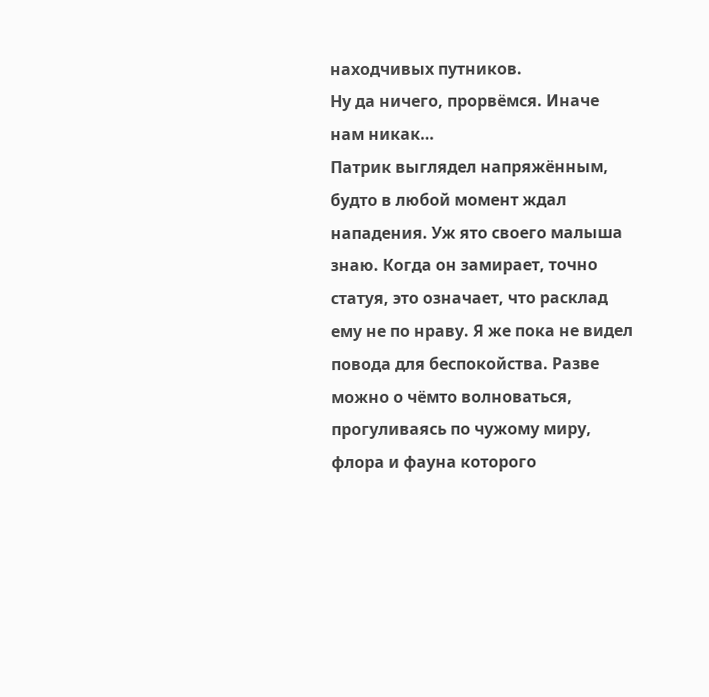находчивых путников.
Ну да ничего, прорвёмся. Иначе нам никак…
Патрик выглядел напряжённым, будто в любой момент ждал нападения. Уж ято своего малыша знаю. Когда он замирает, точно статуя, это означает, что расклад ему не по нраву. Я же пока не видел повода для беспокойства. Разве можно о чёмто волноваться, прогуливаясь по чужому миру, флора и фауна которого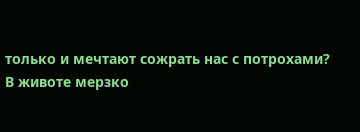только и мечтают сожрать нас с потрохами?
В животе мерзко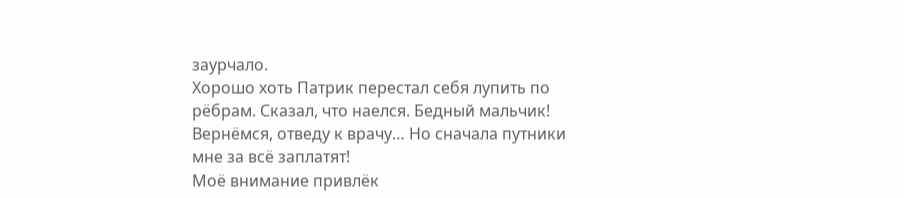заурчало.
Хорошо хоть Патрик перестал себя лупить по рёбрам. Сказал, что наелся. Бедный мальчик! Вернёмся, отведу к врачу… Но сначала путники мне за всё заплатят!
Моё внимание привлёк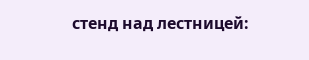стенд над лестницей: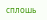сплошь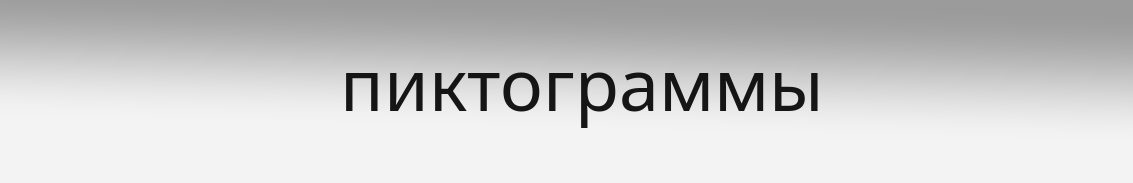пиктограммы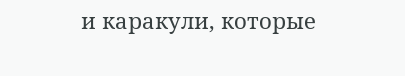и каракули, которые